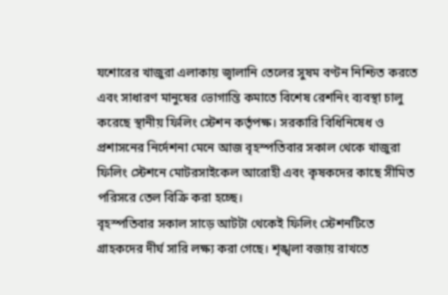যশোরের খাজুরা এলাকায় জ্বালানি তেলের সুষম বণ্টন নিশ্চিত করতে এবং সাধারণ মানুষের ভোগান্তি কমাতে বিশেষ রেশনিং ব্যবস্থা চালু করেছে স্থানীয় ফিলিং স্টেশন কর্তৃপক্ষ। সরকারি বিধিনিষেধ ও প্রশাসনের নির্দেশনা মেনে আজ বৃহস্পতিবার সকাল থেকে খাজুরা ফিলিং স্টেশনে মোটরসাইকেল আরোহী এবং কৃষকদের কাছে সীমিত পরিসরে তেল বিক্রি করা হচ্ছে।
বৃহস্পতিবার সকাল সাড়ে আটটা থেকেই ফিলিং স্টেশনটিতে গ্রাহকদের দীর্ঘ সারি লক্ষ্য করা গেছে। শৃঙ্খলা বজায় রাখতে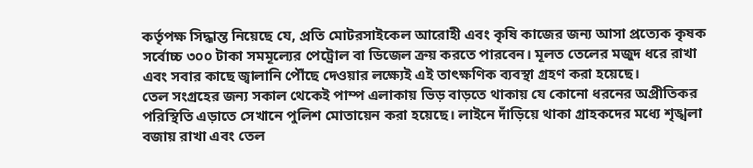কর্তৃপক্ষ সিদ্ধান্ত নিয়েছে যে, প্রতি মোটরসাইকেল আরোহী এবং কৃষি কাজের জন্য আসা প্রত্যেক কৃষক সর্বোচ্চ ৩০০ টাকা সমমূল্যের পেট্রোল বা ডিজেল ক্রয় করতে পারবেন। মূলত তেলের মজুদ ধরে রাখা এবং সবার কাছে জ্বালানি পৌঁছে দেওয়ার লক্ষ্যেই এই তাৎক্ষণিক ব্যবস্থা গ্রহণ করা হয়েছে।
তেল সংগ্রহের জন্য সকাল থেকেই পাম্প এলাকায় ভিড় বাড়তে থাকায় যে কোনো ধরনের অপ্রীতিকর পরিস্থিতি এড়াতে সেখানে পুলিশ মোতায়েন করা হয়েছে। লাইনে দাঁড়িয়ে থাকা গ্রাহকদের মধ্যে শৃঙ্খলা বজায় রাখা এবং তেল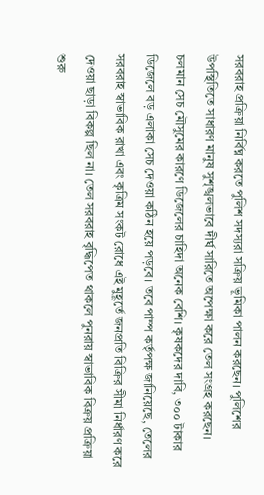সরবরাহ প্রক্রিয়া নির্বিঘ্ন করতে পুলিশ সদস্যরা সক্রিয় ভূমিকা পালন করছেন। পুলিশের উপস্থিতিতে সাধারণ মানুষ সুশৃঙ্খলভাবে দীর্ঘ সারিতে অপেক্ষা করে তেল সংগ্রহ করছেন।
চলমান সেচ মৌসুমের কারণে ডিজেলের চাহিদা অনেক বেশি। কৃষকদের দাবি, ৩০০ টাকার ডিজেলে বড় এলাকা সেচ দেওয়া কঠিন হয়ে পড়বে। তবে পাম্প কর্তৃপক্ষ জানিয়েছে, তেলের সরবরাহ স্বাভাবিক রাখা এবং কৃত্রিম সংকট রোধে এই মুহূর্তে জনপ্রতি বিক্রির সীমা নির্ধারণ করে দেওয়া ছাড়া বিকল্প ছিল না। তেল সরবরাহ বৃদ্ধিপেত থাকলে পুনরায় স্বাভাবিক বিক্রয় প্রক্রিয়া শুরু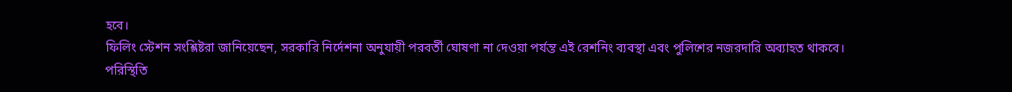হবে।
ফিলিং স্টেশন সংশ্লিষ্টরা জানিয়েছেন, সরকারি নির্দেশনা অনুযায়ী পরবর্তী ঘোষণা না দেওয়া পর্যন্ত এই রেশনিং ব্যবস্থা এবং পুলিশের নজরদারি অব্যাহত থাকবে। পরিস্থিতি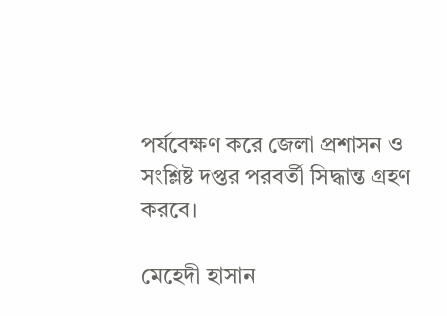পর্যবেক্ষণ করে জেলা প্রশাসন ও সংশ্লিষ্ট দপ্তর পরবর্তী সিদ্ধান্ত গ্রহণ করবে।

মেহেদী হাসান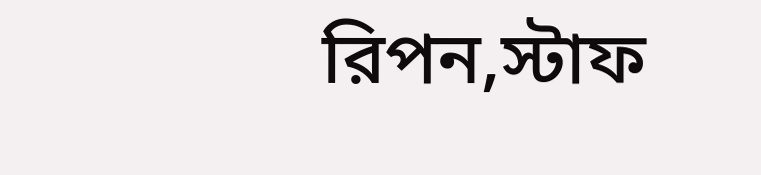রিপন,স্টাফ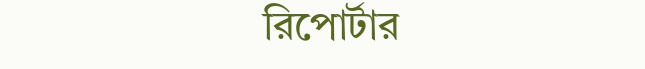রিপোর্টার